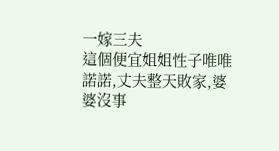一嫁三夫
這個便宜姐姐性子唯唯諾諾,丈夫整天敗家,婆婆沒事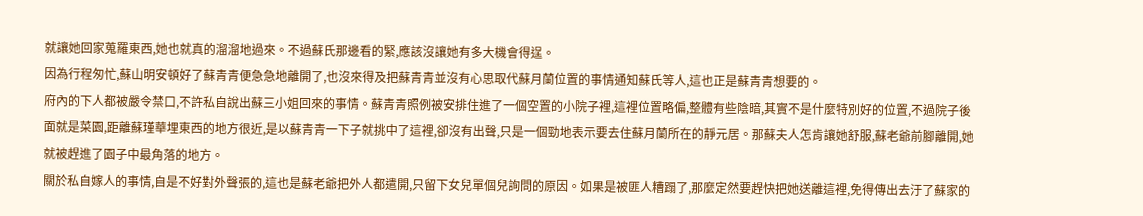就讓她回家蒐羅東西,她也就真的溜溜地過來。不過蘇氏那邊看的緊,應該沒讓她有多大機會得逞。
因為行程匆忙,蘇山明安頓好了蘇青青便急急地離開了,也沒來得及把蘇青青並沒有心思取代蘇月蘭位置的事情通知蘇氏等人,這也正是蘇青青想要的。
府內的下人都被嚴令禁口,不許私自說出蘇三小姐回來的事情。蘇青青照例被安排住進了一個空置的小院子裡,這裡位置略偏,整體有些陰暗,其實不是什麼特別好的位置,不過院子後面就是菜園,距離蘇瑾華埋東西的地方很近,是以蘇青青一下子就挑中了這裡,卻沒有出聲,只是一個勁地表示要去住蘇月蘭所在的靜元居。那蘇夫人怎肯讓她舒服,蘇老爺前腳離開,她就被趕進了園子中最角落的地方。
關於私自嫁人的事情,自是不好對外聲張的,這也是蘇老爺把外人都遣開,只留下女兒單個兒詢問的原因。如果是被匪人糟蹋了,那麼定然要趕快把她送離這裡,免得傳出去汙了蘇家的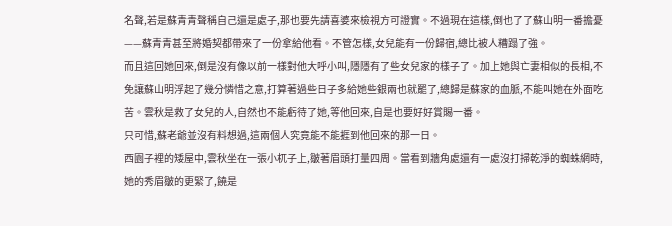名聲,若是蘇青青聲稱自己還是處子,那也要先請喜婆來檢視方可證實。不過現在這樣,倒也了了蘇山明一番擔憂——蘇青青甚至將婚契都帶來了一份拿給他看。不管怎樣,女兒能有一份歸宿,總比被人糟蹋了強。
而且這回她回來,倒是沒有像以前一樣對他大呼小叫,隱隱有了些女兒家的樣子了。加上她與亡妻相似的長相,不免讓蘇山明浮起了幾分憐惜之意,打算著過些日子多給她些銀兩也就罷了,總歸是蘇家的血脈,不能叫她在外面吃苦。雲秋是救了女兒的人,自然也不能虧待了她,等他回來,自是也要好好賞賜一番。
只可惜,蘇老爺並沒有料想過,這兩個人究竟能不能捱到他回來的那一日。
西園子裡的矮屋中,雲秋坐在一張小杌子上,皺著眉頭打量四周。當看到牆角處還有一處沒打掃乾淨的蜘蛛網時,她的秀眉皺的更緊了,饒是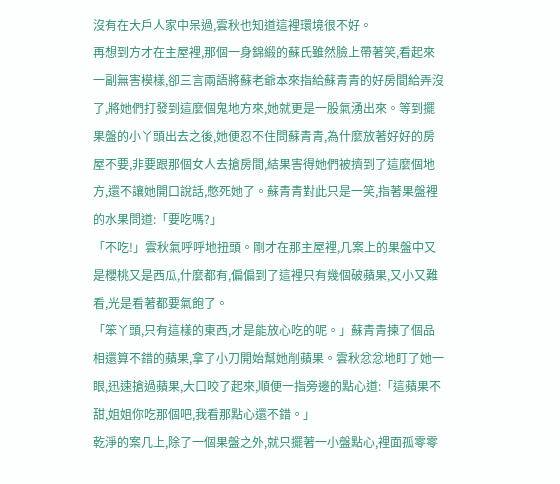沒有在大戶人家中呆過,雲秋也知道這裡環境很不好。
再想到方才在主屋裡,那個一身錦緞的蘇氏雖然臉上帶著笑,看起來一副無害模樣,卻三言兩語將蘇老爺本來指給蘇青青的好房間給弄沒了,將她們打發到這麼個鬼地方來,她就更是一股氣湧出來。等到擺果盤的小丫頭出去之後,她便忍不住問蘇青青,為什麼放著好好的房屋不要,非要跟那個女人去搶房間,結果害得她們被擠到了這麼個地方,還不讓她開口說話,憋死她了。蘇青青對此只是一笑,指著果盤裡的水果問道:「要吃嗎?」
「不吃!」雲秋氣呼呼地扭頭。剛才在那主屋裡,几案上的果盤中又是櫻桃又是西瓜,什麼都有,偏偏到了這裡只有幾個破蘋果,又小又難看,光是看著都要氣飽了。
「笨丫頭,只有這樣的東西,才是能放心吃的呢。」蘇青青揀了個品相還算不錯的蘋果,拿了小刀開始幫她削蘋果。雲秋忿忿地盯了她一眼,迅速搶過蘋果,大口咬了起來,順便一指旁邊的點心道:「這蘋果不甜,姐姐你吃那個吧,我看那點心還不錯。」
乾淨的案几上,除了一個果盤之外,就只擺著一小盤點心,裡面孤零零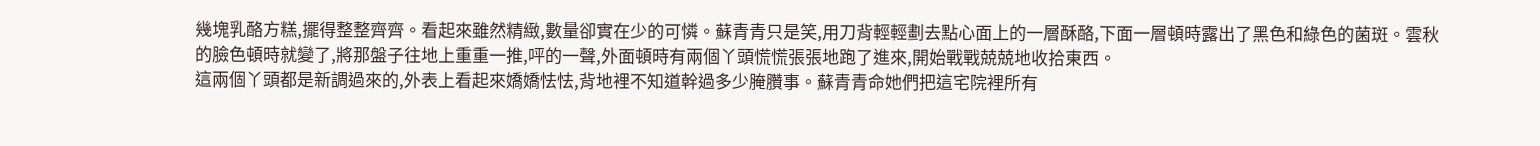幾塊乳酪方糕,擺得整整齊齊。看起來雖然精緻,數量卻實在少的可憐。蘇青青只是笑,用刀背輕輕劃去點心面上的一層酥酪,下面一層頓時露出了黑色和綠色的菌斑。雲秋的臉色頓時就變了,將那盤子往地上重重一推,呯的一聲,外面頓時有兩個丫頭慌慌張張地跑了進來,開始戰戰兢兢地收拾東西。
這兩個丫頭都是新調過來的,外表上看起來嬌嬌怯怯,背地裡不知道幹過多少腌臢事。蘇青青命她們把這宅院裡所有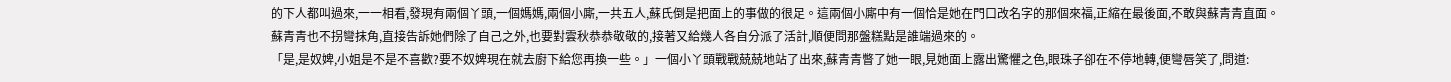的下人都叫過來,一一相看,發現有兩個丫頭,一個媽媽,兩個小廝,一共五人,蘇氏倒是把面上的事做的很足。這兩個小廝中有一個恰是她在門口改名字的那個來福,正縮在最後面,不敢與蘇青青直面。
蘇青青也不拐彎抹角,直接告訴她們除了自己之外,也要對雲秋恭恭敬敬的,接著又給幾人各自分派了活計,順便問那盤糕點是誰端過來的。
「是,是奴婢,小姐是不是不喜歡?要不奴婢現在就去廚下給您再換一些。」一個小丫頭戰戰兢兢地站了出來,蘇青青瞥了她一眼,見她面上露出驚懼之色,眼珠子卻在不停地轉,便彎唇笑了,問道: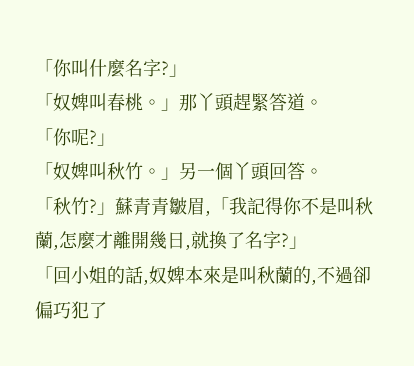「你叫什麼名字?」
「奴婢叫春桃。」那丫頭趕緊答道。
「你呢?」
「奴婢叫秋竹。」另一個丫頭回答。
「秋竹?」蘇青青皺眉,「我記得你不是叫秋蘭,怎麼才離開幾日,就換了名字?」
「回小姐的話,奴婢本來是叫秋蘭的,不過卻偏巧犯了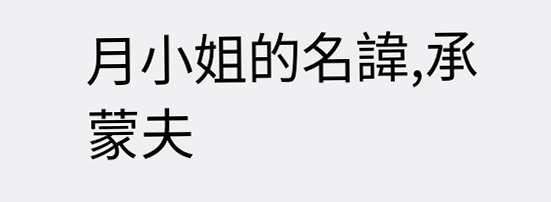月小姐的名諱,承蒙夫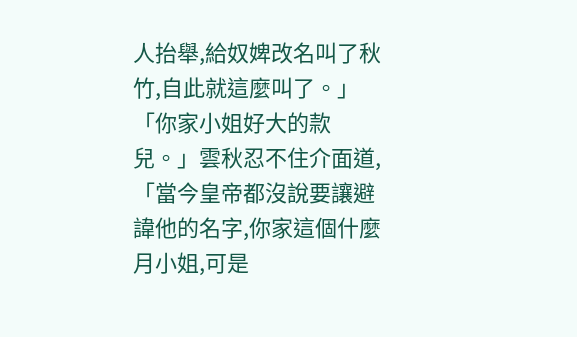人抬舉,給奴婢改名叫了秋竹,自此就這麼叫了。」
「你家小姐好大的款兒。」雲秋忍不住介面道,「當今皇帝都沒說要讓避諱他的名字,你家這個什麼月小姐,可是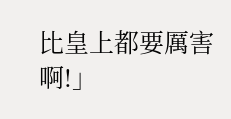比皇上都要厲害啊!」